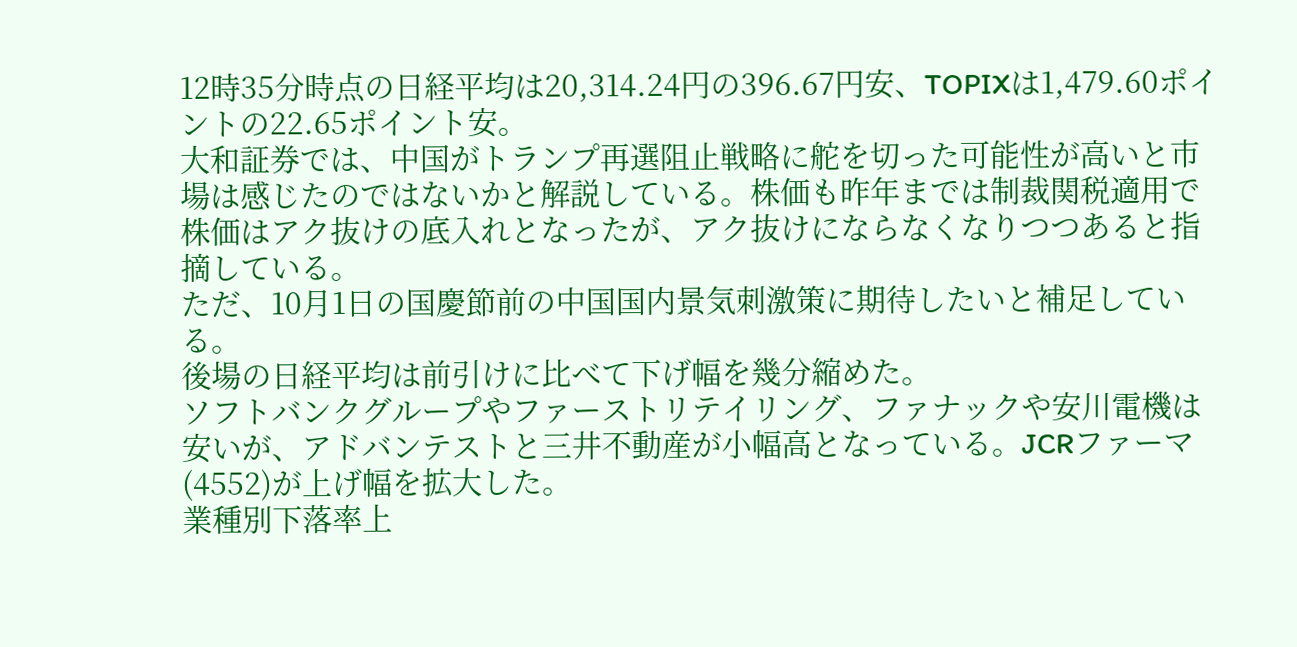12時35分時点の日経平均は20,314.24円の396.67円安、TOPIXは1,479.60ポイントの22.65ポイント安。
大和証券では、中国がトランプ再選阻止戦略に舵を切った可能性が高いと市場は感じたのではないかと解説している。株価も昨年までは制裁関税適用で株価はアク抜けの底入れとなったが、アク抜けにならなくなりつつあると指摘している。
ただ、10月1日の国慶節前の中国国内景気刺激策に期待したいと補足している。
後場の日経平均は前引けに比べて下げ幅を幾分縮めた。
ソフトバンクグループやファーストリテイリング、ファナックや安川電機は安いが、アドバンテストと三井不動産が小幅高となっている。JCRファーマ(4552)が上げ幅を拡大した。
業種別下落率上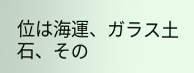位は海運、ガラス土石、その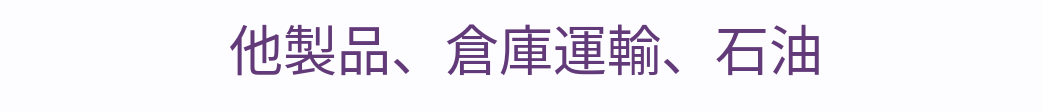他製品、倉庫運輸、石油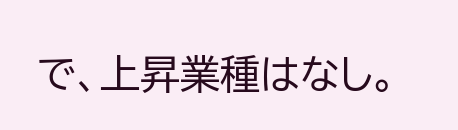で、上昇業種はなし。